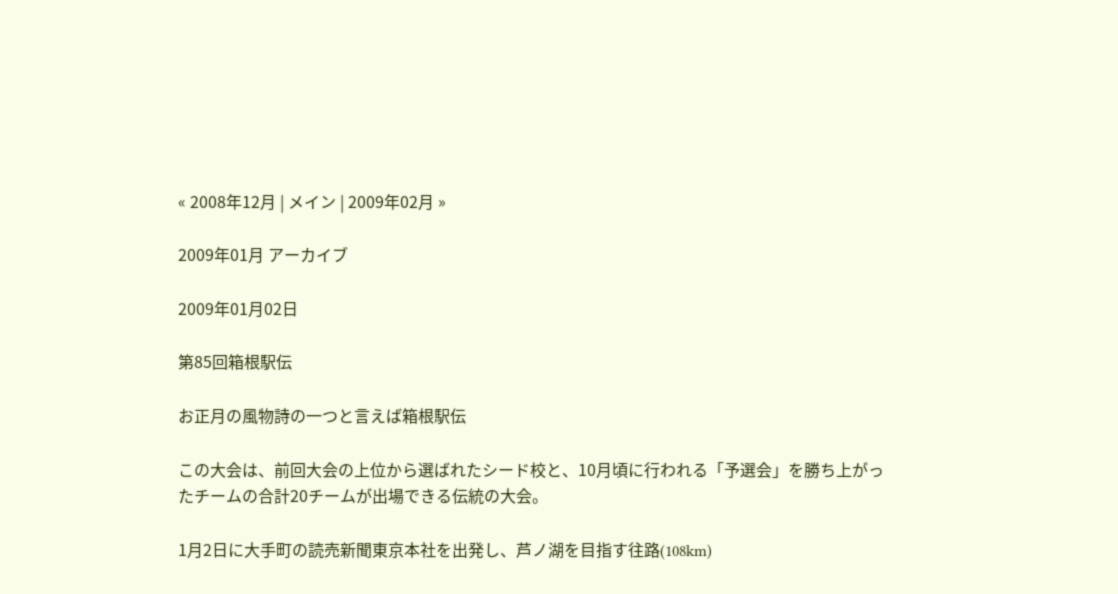« 2008年12月 | メイン | 2009年02月 »

2009年01月 アーカイブ

2009年01月02日

第85回箱根駅伝

お正月の風物詩の一つと言えば箱根駅伝

この大会は、前回大会の上位から選ばれたシード校と、10月頃に行われる「予選会」を勝ち上がったチームの合計20チームが出場できる伝統の大会。

1月2日に大手町の読売新聞東京本社を出発し、芦ノ湖を目指す往路(108km)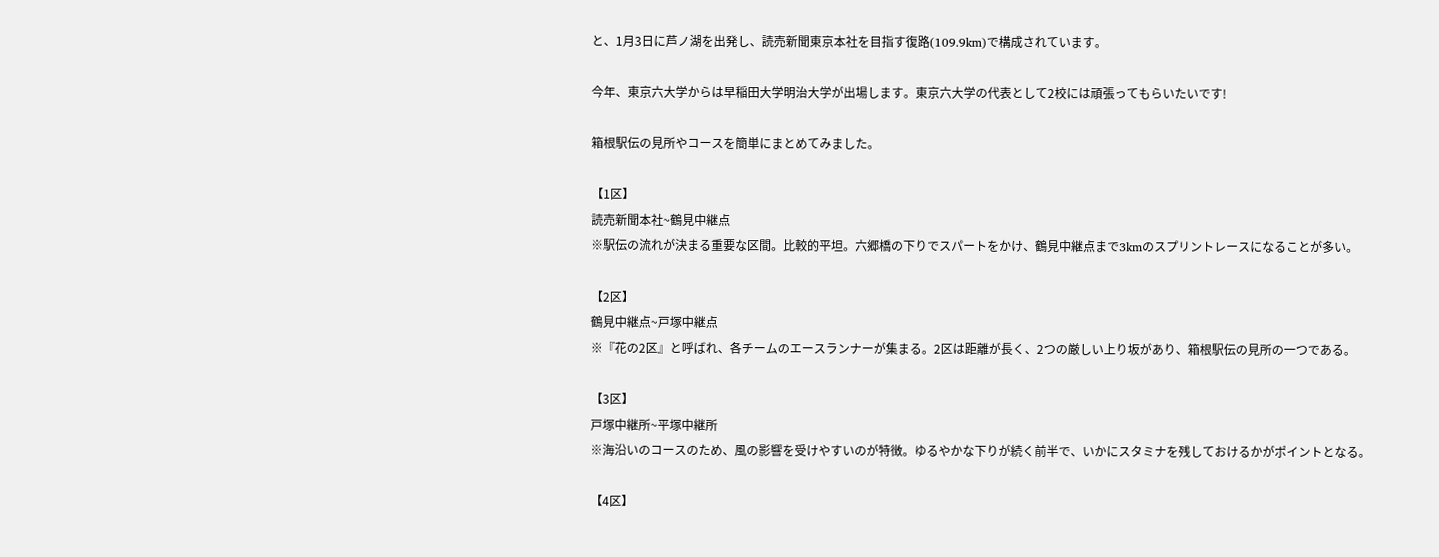と、1月3日に芦ノ湖を出発し、読売新聞東京本社を目指す復路(109.9km)で構成されています。

今年、東京六大学からは早稲田大学明治大学が出場します。東京六大学の代表として2校には頑張ってもらいたいです!

箱根駅伝の見所やコースを簡単にまとめてみました。

【1区】
読売新聞本社~鶴見中継点
※駅伝の流れが決まる重要な区間。比較的平坦。六郷橋の下りでスパートをかけ、鶴見中継点まで3kmのスプリントレースになることが多い。

【2区】
鶴見中継点~戸塚中継点
※『花の2区』と呼ばれ、各チームのエースランナーが集まる。2区は距離が長く、2つの厳しい上り坂があり、箱根駅伝の見所の一つである。

【3区】
戸塚中継所~平塚中継所
※海沿いのコースのため、風の影響を受けやすいのが特徴。ゆるやかな下りが続く前半で、いかにスタミナを残しておけるかがポイントとなる。

【4区】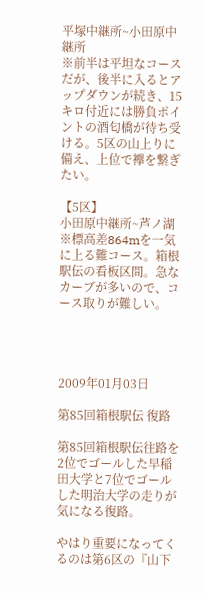平塚中継所~小田原中継所
※前半は平坦なコースだが、後半に入るとアップダウンが続き、15キロ付近には勝負ポイントの酒匂橋が待ち受ける。5区の山上りに備え、上位で襷を繋ぎたい。

【5区】
小田原中継所~芦ノ湖
※標高差864mを一気に上る難コース。箱根駅伝の看板区間。急なカーブが多いので、コース取りが難しい。




2009年01月03日

第85回箱根駅伝 復路

第85回箱根駅伝往路を2位でゴールした早稲田大学と7位でゴールした明治大学の走りが気になる復路。

やはり重要になってくるのは第6区の『山下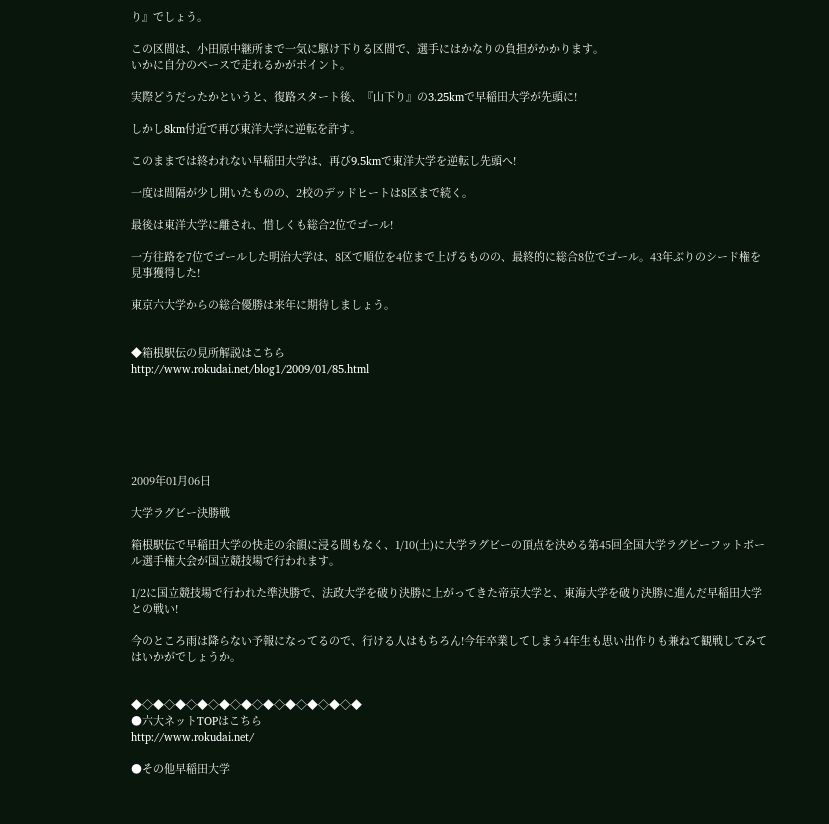り』でしょう。

この区間は、小田原中継所まで一気に駆け下りる区間で、選手にはかなりの負担がかかります。
いかに自分のペースで走れるかがポイント。

実際どうだったかというと、復路スタート後、『山下り』の3.25kmで早稲田大学が先頭に!

しかし8km付近で再び東洋大学に逆転を許す。

このままでは終われない早稲田大学は、再び9.5kmで東洋大学を逆転し先頭へ!

一度は間隔が少し開いたものの、2校のデッドヒートは8区まで続く。

最後は東洋大学に離され、惜しくも総合2位でゴール!

一方往路を7位でゴールした明治大学は、8区で順位を4位まで上げるものの、最終的に総合8位でゴール。43年ぶりのシード権を見事獲得した!

東京六大学からの総合優勝は来年に期待しましょう。


◆箱根駅伝の見所解説はこちら
http://www.rokudai.net/blog1/2009/01/85.html






2009年01月06日

大学ラグビー決勝戦

箱根駅伝で早稲田大学の快走の余韻に浸る間もなく、1/10(土)に大学ラグビーの頂点を決める第45回全国大学ラグビーフットボール選手権大会が国立競技場で行われます。

1/2に国立競技場で行われた準決勝で、法政大学を破り決勝に上がってきた帝京大学と、東海大学を破り決勝に進んだ早稲田大学との戦い!

今のところ雨は降らない予報になってるので、行ける人はもちろん!今年卒業してしまう4年生も思い出作りも兼ねて観戦してみてはいかがでしょうか。


◆◇◆◇◆◇◆◇◆◇◆◇◆◇◆◇◆◇◆◇◆
●六大ネットTOPはこちら
http://www.rokudai.net/

●その他早稲田大学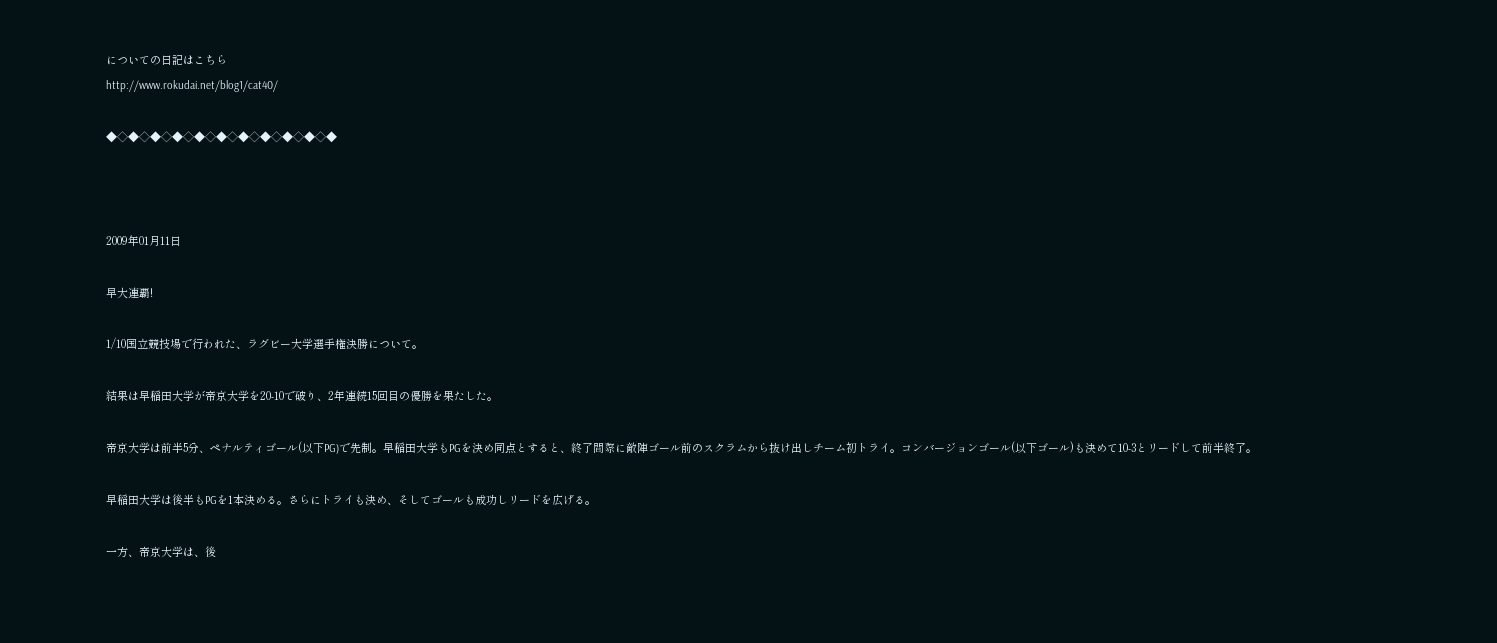についての日記はこちら
http://www.rokudai.net/blog1/cat40/

◆◇◆◇◆◇◆◇◆◇◆◇◆◇◆◇◆◇◆◇◆



2009年01月11日

早大連覇!

1/10国立競技場で行われた、ラグビー大学選手権決勝について。

結果は早稲田大学が帝京大学を20-10で破り、2年連続15回目の優勝を果たした。

帝京大学は前半5分、ペナルティゴール(以下PG)で先制。早稲田大学もPGを決め同点とすると、終了間際に敵陣ゴール前のスクラムから抜け出しチーム初トライ。コンバージョンゴール(以下ゴール)も決めて10-3とリードして前半終了。

早稲田大学は後半もPGを1本決める。さらにトライも決め、そしてゴールも成功しリードを広げる。

一方、帝京大学は、後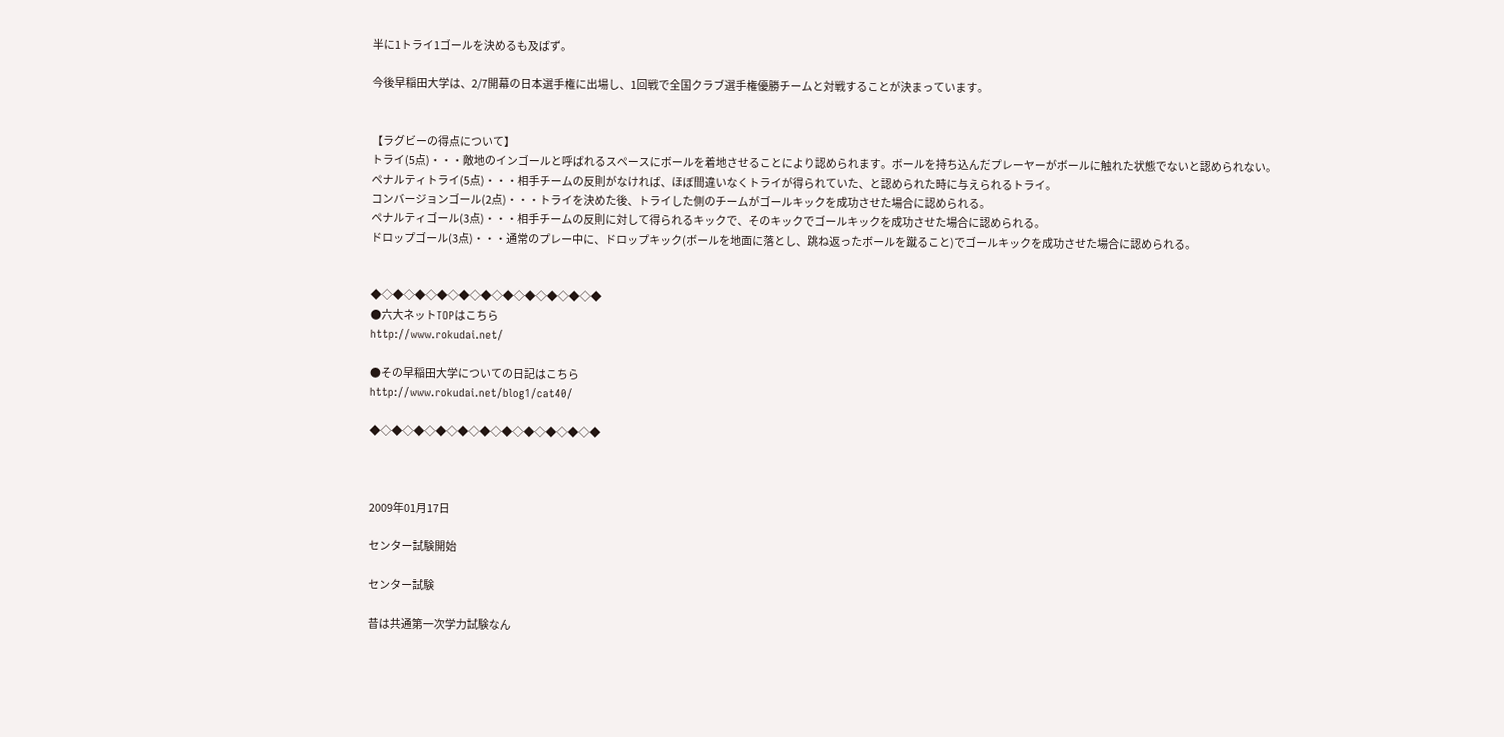半に1トライ1ゴールを決めるも及ばず。

今後早稲田大学は、2/7開幕の日本選手権に出場し、1回戦で全国クラブ選手権優勝チームと対戦することが決まっています。


【ラグビーの得点について】
トライ(5点)・・・敵地のインゴールと呼ばれるスペースにボールを着地させることにより認められます。ボールを持ち込んだプレーヤーがボールに触れた状態でないと認められない。
ペナルティトライ(5点)・・・相手チームの反則がなければ、ほぼ間違いなくトライが得られていた、と認められた時に与えられるトライ。
コンバージョンゴール(2点)・・・トライを決めた後、トライした側のチームがゴールキックを成功させた場合に認められる。
ペナルティゴール(3点)・・・相手チームの反則に対して得られるキックで、そのキックでゴールキックを成功させた場合に認められる。
ドロップゴール(3点)・・・通常のプレー中に、ドロップキック(ボールを地面に落とし、跳ね返ったボールを蹴ること)でゴールキックを成功させた場合に認められる。


◆◇◆◇◆◇◆◇◆◇◆◇◆◇◆◇◆◇◆◇◆
●六大ネットTOPはこちら
http://www.rokudai.net/

●その早稲田大学についての日記はこちら
http://www.rokudai.net/blog1/cat40/

◆◇◆◇◆◇◆◇◆◇◆◇◆◇◆◇◆◇◆◇◆



2009年01月17日

センター試験開始

センター試験

昔は共通第一次学力試験なん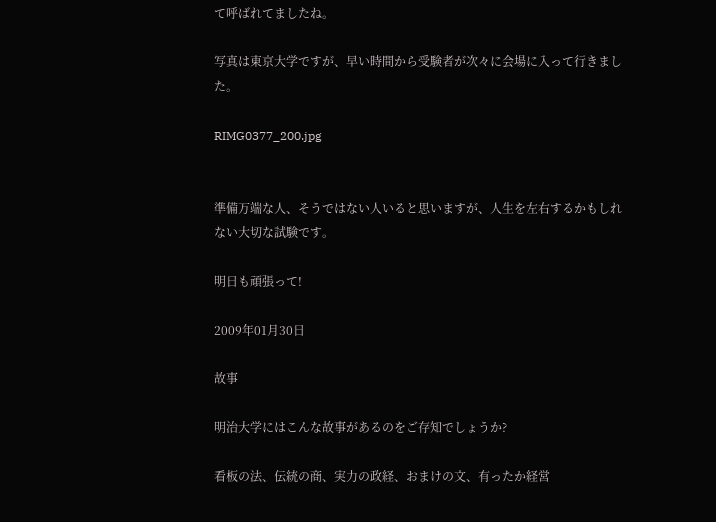て呼ばれてましたね。

写真は東京大学ですが、早い時間から受験者が次々に会場に入って行きました。

RIMG0377_200.jpg


準備万端な人、そうではない人いると思いますが、人生を左右するかもしれない大切な試験です。

明日も頑張って!

2009年01月30日

故事

明治大学にはこんな故事があるのをご存知でしょうか?

看板の法、伝統の商、実力の政経、おまけの文、有ったか経営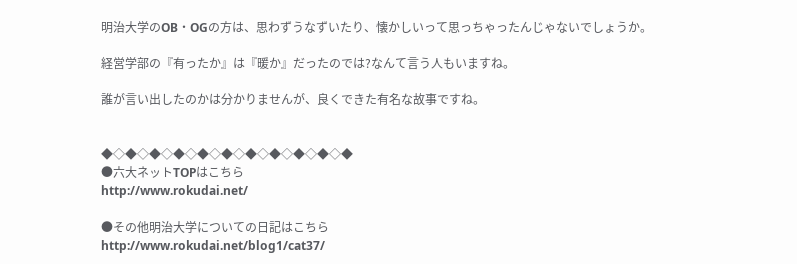明治大学のOB・OGの方は、思わずうなずいたり、懐かしいって思っちゃったんじゃないでしょうか。

経営学部の『有ったか』は『暖か』だったのでは?なんて言う人もいますね。

誰が言い出したのかは分かりませんが、良くできた有名な故事ですね。


◆◇◆◇◆◇◆◇◆◇◆◇◆◇◆◇◆◇◆◇◆
●六大ネットTOPはこちら
http://www.rokudai.net/

●その他明治大学についての日記はこちら
http://www.rokudai.net/blog1/cat37/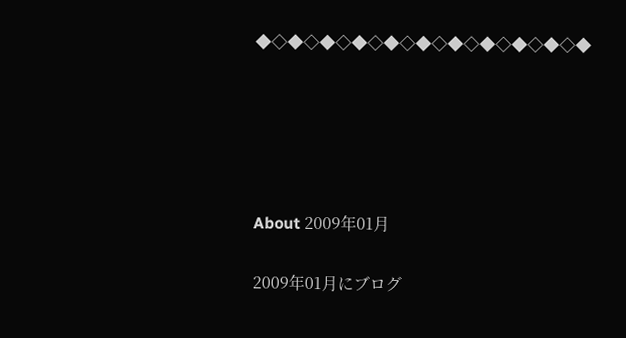◆◇◆◇◆◇◆◇◆◇◆◇◆◇◆◇◆◇◆◇◆





About 2009年01月

2009年01月にブログ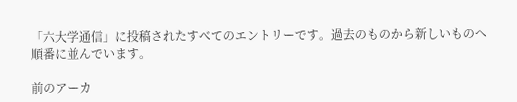「六大学通信」に投稿されたすべてのエントリーです。過去のものから新しいものへ順番に並んでいます。

前のアーカ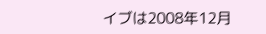イブは2008年12月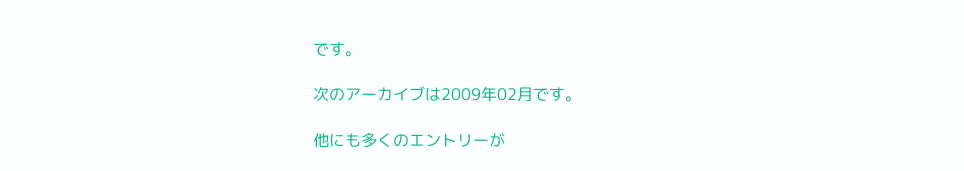です。

次のアーカイブは2009年02月です。

他にも多くのエントリーが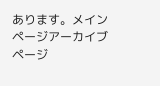あります。メインページアーカイブページ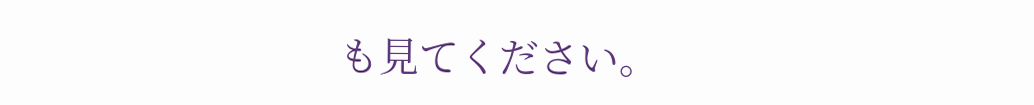も見てください。